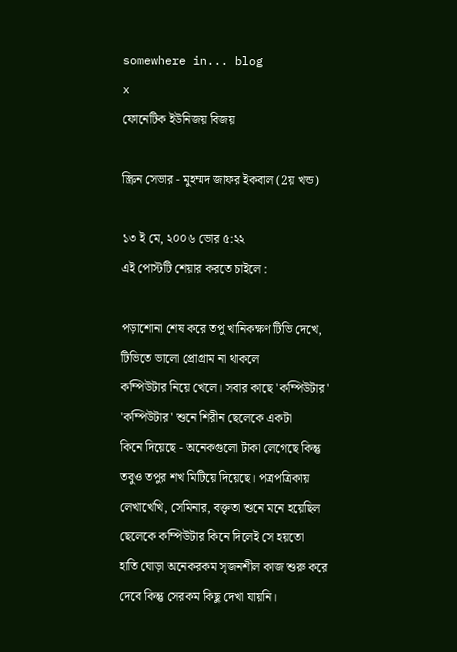somewhere in... blog
x
ফোনেটিক ইউনিজয় বিজয়

স্ক্রিন সেভার - মুহম্মদ জাফর ইকবাল (2য় খন্ড)

১৩ ই মে, ২০০৬ ভোর ৫:২২
এই পোস্টটি শেয়ার করতে চাইলে :

পড়াশোনা শেষ করে তপু খানিকক্ষণ টিভি দেখে, টিভিতে ভালো প্রোগ্রাম না থাকলে
কম্পিউটার নিয়ে খেলে। সবার কাছে 'কম্পিউটার' 'কম্পিউটার' শুনে শিরীন ছেলেকে একটা
কিনে দিয়েছে - অনেকগুলো টাকা লেগেছে কিন্তু তবুও তপুর শখ মিটিয়ে দিয়েছে। পত্রপত্রিকায়
লেখাখেখি, সেমিনার, বক্তৃতা শুনে মনে হয়েছিল ছেলেকে কম্পিউটার কিনে দিলেই সে হয়তো
হাতি ঘোড়া অনেকরকম সৃজনশীল কাজ শুরু করে দেবে কিন্তু সেরকম কিছু দেখা যায়নি।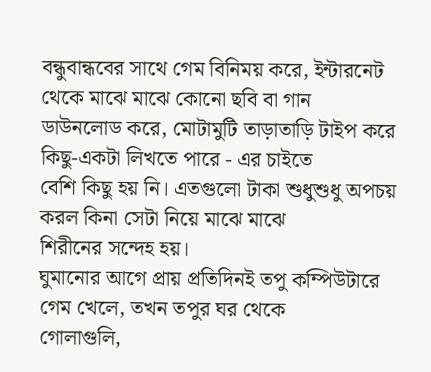বন্ধুবান্ধবের সাথে গেম বিনিময় করে, ইন্টারনেট থেকে মাঝে মাঝে কোনো ছবি বা গান
ডাউনলোড করে, মোটামুটি তাড়াতাড়ি টাইপ করে কিছু-একটা লিখতে পারে - এর চাইতে
বেশি কিছু হয় নি। এতগুলো টাকা শুধুশুধু অপচয় করল কিনা সেটা নিয়ে মাঝে মাঝে
শিরীনের সন্দেহ হয়।
ঘুমানোর আগে প্রায় প্রতিদিনই তপু কম্পিউটারে গেম খেলে, তখন তপুর ঘর থেকে
গোলাগুলি,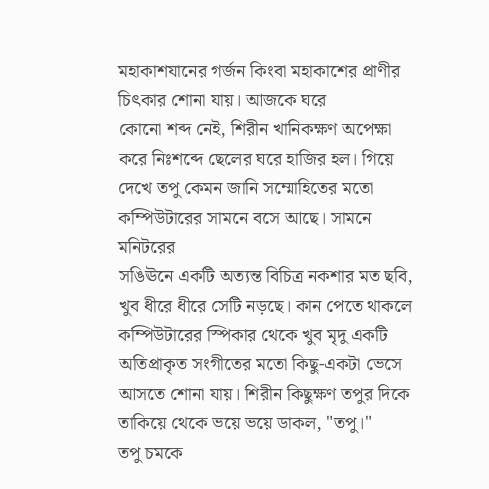মহাকাশযানের গর্জন কিংবা মহাকাশের প্রাণীর চিৎকার শোনা যায়। আজকে ঘরে
কোনো শব্দ নেই, শিরীন খানিকক্ষণ অপেক্ষা করে নিঃশব্দে ছেলের ঘরে হাজির হল। গিয়ে
দেখে তপু কেমন জানি সম্মোহিতের মতো কম্পিউটারের সামনে বসে আছে। সামনে মনিটরের
সঙিঊনে একটি অত্যন্ত বিচিত্র নকশার মত ছবি, খুব ধীরে ধীরে সেটি নড়ছে। কান পেতে থাকলে
কম্পিউটারের স্পিকার থেকে খুব মৃদু একটি অতিপ্রাকৃত সংগীতের মতো কিছু-একটা ভেসে
আসতে শোনা যায়। শিরীন কিছুক্ষণ তপুর দিকে তাকিয়ে থেকে ভয়ে ভয়ে ডাকল, "তপু।"
তপু চমকে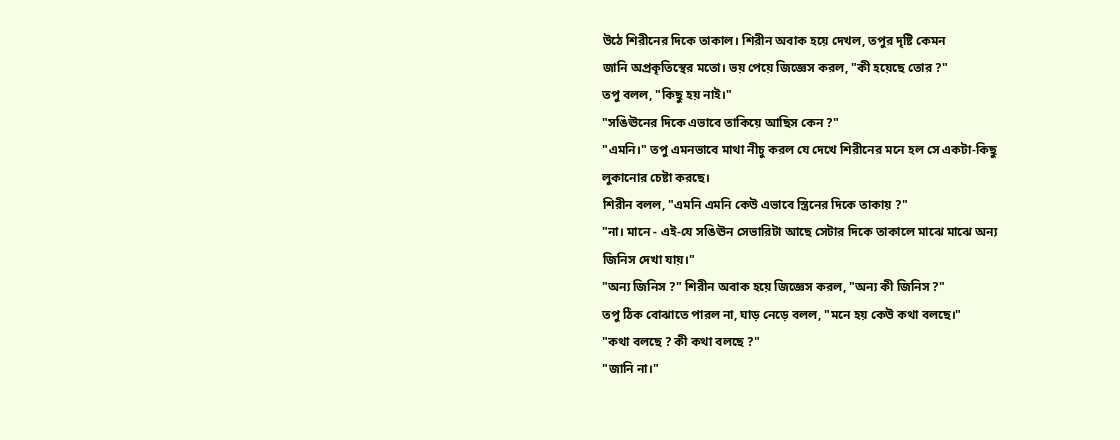উঠে শিরীনের দিকে তাকাল। শিরীন অবাক হয়ে দেখল, তপুর দৃষ্টি কেমন
জানি অপ্রকৃতিস্থের মতো। ভয় পেয়ে জিজ্ঞেস করল, "কী হয়েছে তোর ?"
তপু বলল, "কিছু হয় নাই।"
"সঙিঊনের দিকে এভাবে তাকিয়ে আছিস কেন ?"
"এমনি।" তপু এমনভাবে মাথা নীচু করল যে দেখে শিরীনের মনে হল সে একটা-কিছু
লুকানোর চেষ্টা করছে।
শিরীন বলল, "এমনি এমনি কেউ এভাবে স্ত্রিনের দিকে তাকায় ?"
"না। মানে - এই-যে সঙিঊন সেভারিটা আছে সেটার দিকে তাকালে মাঝে মাঝে অন্য
জিনিস দেখা যায়।"
"অন্য জিনিস ?" শিরীন অবাক হয়ে জিজ্ঞেস করল, "অন্য কী জিনিস ?"
তপু ঠিক বোঝাতে পারল না, ঘাড় নেড়ে বলল, "মনে হয় কেউ কথা বলছে।"
"কথা বলছে ? কী কথা বলছে ?"
"জানি না।"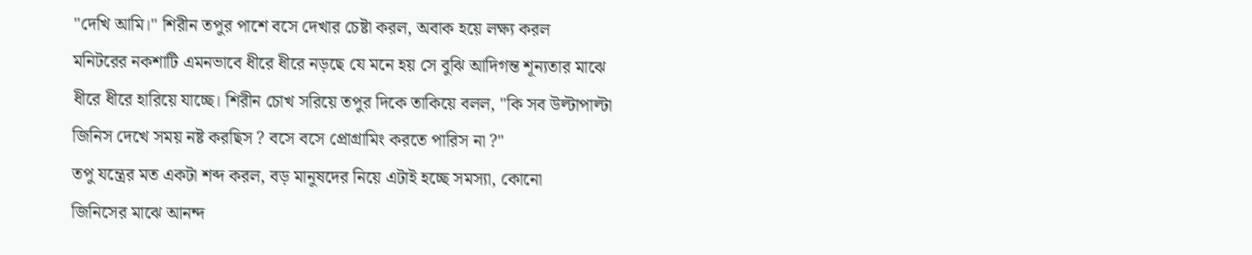"দেখি আমি।" শিরীন তপুর পাশে বসে দেখার চেষ্টা করল, অবাক হয়ে লক্ষ্য করল
মনিটরের নকশাটি এমনভাবে ধীরে ধীরে নড়ছে যে মনে হয় সে বুঝি আদিগন্ত শূন্যতার মাঝে
ধীরে ধীরে হারিয়ে যাচ্ছে। শিরীন চোখ সরিয়ে তপুর দিকে তাকিয়ে বলল, "কি সব উল্টাপাল্টা
জিনিস দেখে সময় নষ্ট করছিস ? বসে বসে প্রোগ্রামিং করতে পারিস না ?"
তপু যন্ত্রের মত একটা শব্দ করল, বড় মানুষদের নিয়ে এটাই হচ্ছে সমস্যা, কোনো
জিনিসের মাঝে আনন্দ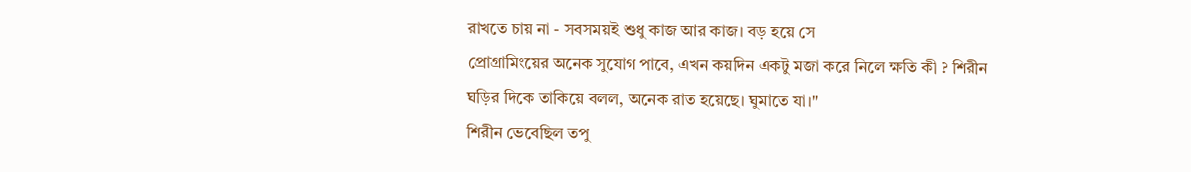রাখতে চায় না - সবসময়ই শুধু কাজ আর কাজ। বড় হয়ে সে
প্রোগ্রামিংয়ের অনেক সুযোগ পাবে, এখন কয়দিন একটু মজা করে নিলে ক্ষতি কী ? শিরীন
ঘড়ির দিকে তাকিয়ে বলল, অনেক রাত হয়েছে। ঘুমাতে যা।"
শিরীন ভেবেছিল তপু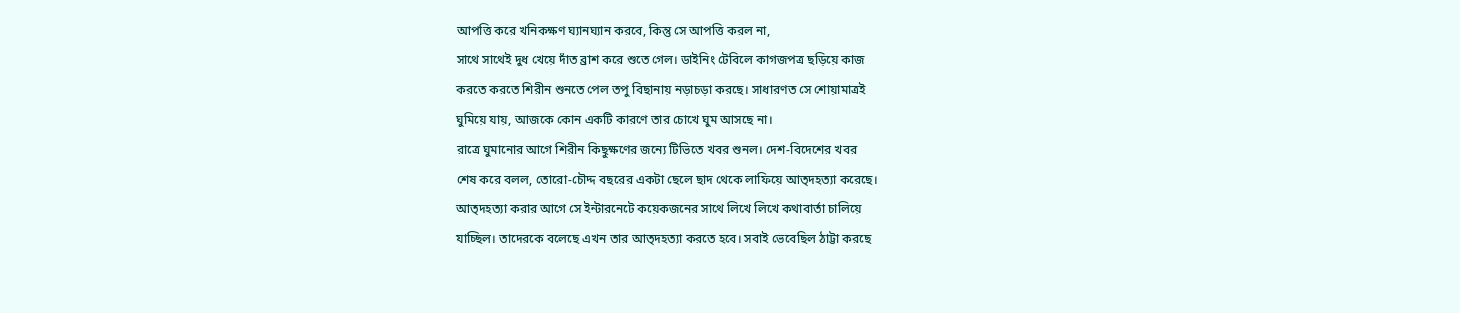আপত্তি করে খনিকক্ষণ ঘ্যানঘ্যান করবে, কিন্তু সে আপত্তি করল না,
সাথে সাথেই দুধ খেয়ে দাঁত ব্রাশ করে শুতে গেল। ডাইনিং টেবিলে কাগজপত্র ছড়িয়ে কাজ
করতে করতে শিরীন শুনতে পেল তপু বিছানায় নড়াচড়া করছে। সাধারণত সে শোয়ামাত্রই
ঘুমিয়ে যায়, আজকে কোন একটি কারণে তার চোখে ঘুম আসছে না।
রাত্রে ঘুমানোর আগে শিরীন কিছুক্ষণের জন্যে টিভিতে খবর শুনল। দেশ-বিদেশের খবর
শেষ করে বলল, তোরো-চৌদ্দ বছরের একটা ছেলে ছাদ থেকে লাফিয়ে আত্দহত্যা করেছে।
আত্দহত্যা করার আগে সে ইন্টারনেটে কয়েকজনের সাথে লিখে লিখে কথাবার্তা চালিয়ে
যাচ্ছিল। তাদেরকে বলেছে এখন তার আত্দহত্যা করতে হবে। সবাই ভেবেছিল ঠাট্টা করছে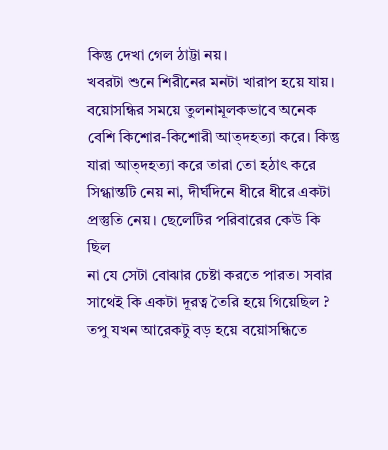কিন্তু দেখা গেল ঠাট্টা নয়।
খবরটা শুনে শিরীনের মনটা খারাপ হয়ে যায়। বয়োসন্ধির সময়ে তুলনামূলকভাবে অনেক
বেশি কিশোর-কিশোরী আত্দহত্যা করে। কিন্তু যারা আত্দহত্যা করে তারা তো হঠাৎ করে
সিগ্ধান্তটি নেয় না, দীর্ঘদিনে ধীরে ধীরে একটা প্রস্তুতি নেয়। ছেলেটির পরিবারের কেউ কি ছিল
না যে সেটা বোঝার চেষ্টা করতে পারত। সবার সাথেই কি একটা দূরত্ব তৈরি হয়ে গিয়েছিল ?
তপু যখন আরেকটু বড় হয়ে বয়োসন্ধিতে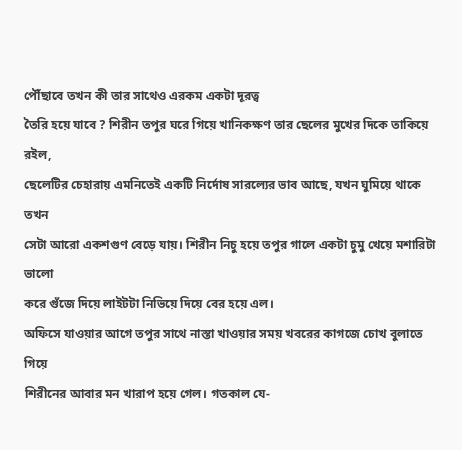পৌঁছাবে তখন কী তার সাথেও এরকম একটা দূরত্ব
তৈরি হয়ে যাবে ? শিরীন তপুর ঘরে গিয়ে খানিকক্ষণ তার ছেলের মুখের দিকে তাকিয়ে রইল,
ছেলেটির চেহারায় এমনিতেই একটি নির্দোষ সারল্যের ভাব আছে, যখন ঘুমিয়ে থাকে তখন
সেটা আরো একশগুণ বেড়ে যায়। শিরীন নিচু হয়ে তপুর গালে একটা চুমু খেয়ে মশারিটা ভালো
করে গুঁজে দিয়ে লাইটটা নিভিয়ে দিয়ে বের হয়ে এল।
অফিসে যাওয়ার আগে তপুর সাথে নাস্তা খাওয়ার সময় খবরের কাগজে চোখ বুলাতে গিয়ে
শিরীনের আবার মন খারাপ হয়ে গেল। গতকাল যে-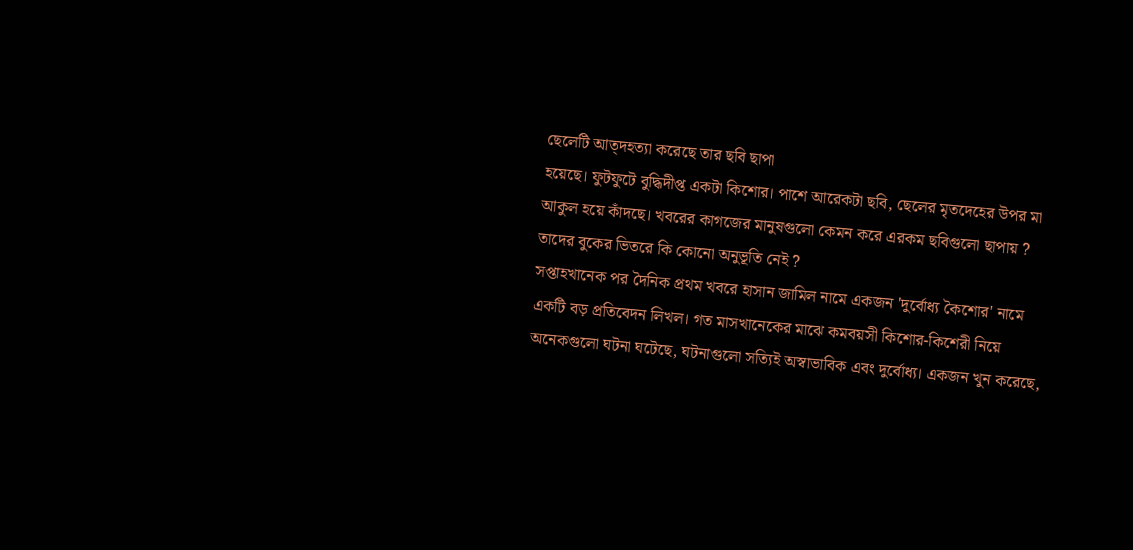ছেলেটি আত্দহত্যা করেছে তার ছবি ছাপা
হয়েছে। ফুটফুটে বুদ্ধিদীপ্ত একটা কিশোর। পাশে আরেকটা ছবি, ছেলের মৃতদেহের উপর মা
আকুল হয়ে কাঁদছে। খবরের কাগজের মানুষগুলো কেমন করে এরকম ছবিগুলো ছাপায় ?
তাদের বুকের ভিতরে কি কোনো অনুভূতি নেই ?
সপ্তাহখানেক পর দৈনিক প্রথম খবরে হাসান জামিল নামে একজন 'দুর্বোধ্য কৈশোর' নামে
একটি বড় প্রতিবেদন লিখল। গত মাসখানেকের মাঝে কমবয়সী কিশোর-কিশেরী নিয়ে
অনেকগুলো ঘটনা ঘটেছে, ঘটনাগুলো সত্যিই অস্বাভাবিক এবং দুর্বোধ্য। একজন খুন করেছে,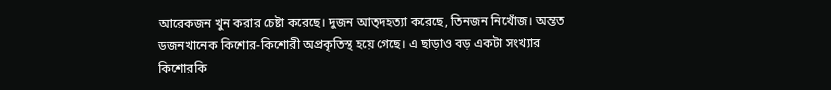আরেকজন খুন করার চেষ্টা করেছে। দুজন আত্দহত্যা করেছে, তিনজন নিখোঁজ। অন্তত
ডজনখানেক কিশোর-কিশোরী অপ্রকৃতিস্থ হয়ে গেছে। এ ছাড়াও বড় একটা সংখ্যার কিশোরকি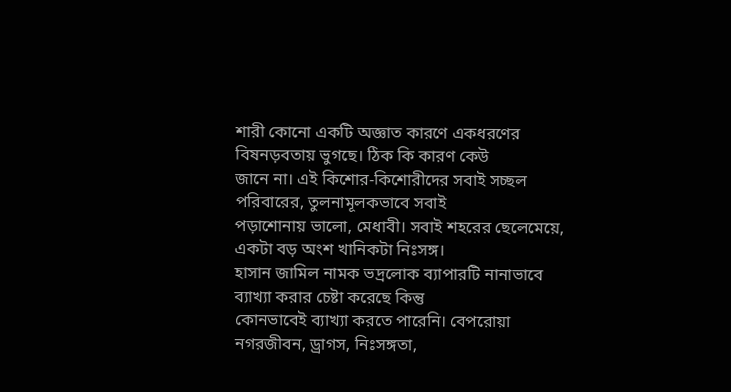শারী কোনো একটি অজ্ঞাত কারণে একধরণের বিষনড়বতায় ভুগছে। ঠিক কি কারণ কেউ
জানে না। এই কিশোর-কিশোরীদের সবাই সচ্ছল পরিবারের, তুলনামূলকভাবে সবাই
পড়াশোনায় ভালো, মেধাবী। সবাই শহরের ছেলেমেয়ে, একটা বড় অংশ খানিকটা নিঃসঙ্গ।
হাসান জামিল নামক ভদ্রলোক ব্যাপারটি নানাভাবে ব্যাখ্যা করার চেষ্টা করেছে কিন্তু
কোনভাবেই ব্যাখ্যা করতে পারেনি। বেপরোয়া নগরজীবন, ড্রাগস, নিঃসঙ্গতা,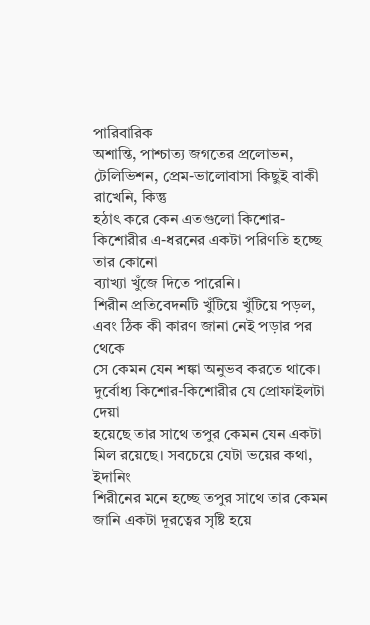পারিবারিক
অশান্তি, পাশ্চাত্য জগতের প্রলোভন, টেলিভিশন, প্রেম-ভালোবাসা কিছুই বাকী রাখেনি, কিন্তু
হঠাৎ করে কেন এতগুলো কিশোর-কিশোরীর এ-ধরনের একটা পরিণতি হচ্ছে তার কোনো
ব্যাখ্যা খুঁজে দিতে পারেনি।
শিরীন প্রতিবেদনটি খুঁটিয়ে খুঁটিয়ে পড়ল, এবং ঠিক কী কারণ জানা নেই পড়ার পর থেকে
সে কেমন যেন শঙ্কা অনুভব করতে থাকে। দুর্বোধ্য কিশোর-কিশোরীর যে প্রোফাইলটা দেয়া
হয়েছে তার সাথে তপুর কেমন যেন একটা মিল রয়েছে। সবচেয়ে যেটা ভয়ের কথা, ইদানিং
শিরীনের মনে হচ্ছে তপুর সাথে তার কেমন জানি একটা দূরত্বের সৃষ্টি হয়ে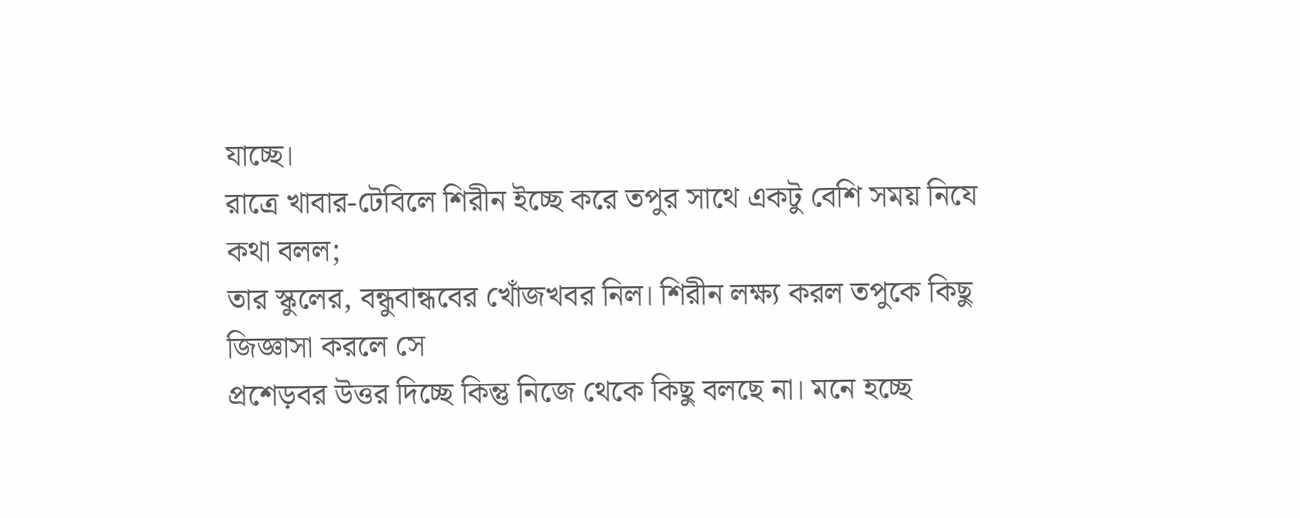যাচ্ছে।
রাত্রে খাবার-টেবিলে শিরীন ইচ্ছে করে তপুর সাথে একটু বেশি সময় নিযে কথা বলল;
তার স্কুলের, বন্ধুবান্ধবের খোঁজখবর নিল। শিরীন লক্ষ্য করল তপুকে কিছু জিজ্ঞাসা করলে সে
প্রশেড়বর উত্তর দিচ্ছে কিন্তু নিজে থেকে কিছু বলছে না। মনে হচ্ছে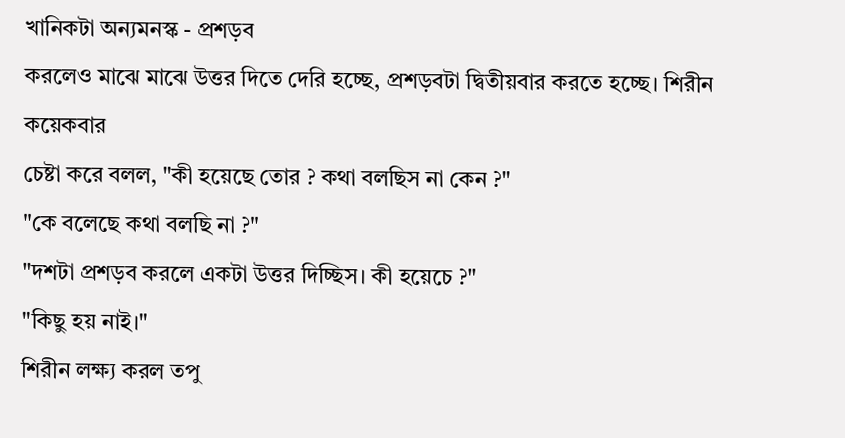খানিকটা অন্যমনস্ক - প্রশড়ব
করলেও মাঝে মাঝে উত্তর দিতে দেরি হচ্ছে, প্রশড়বটা দ্বিতীয়বার করতে হচ্ছে। শিরীন কয়েকবার
চেষ্টা করে বলল, "কী হয়েছে তোর ? কথা বলছিস না কেন ?"
"কে বলেছে কথা বলছি না ?"
"দশটা প্রশড়ব করলে একটা উত্তর দিচ্ছিস। কী হয়েচে ?"
"কিছু হয় নাই।"
শিরীন লক্ষ্য করল তপু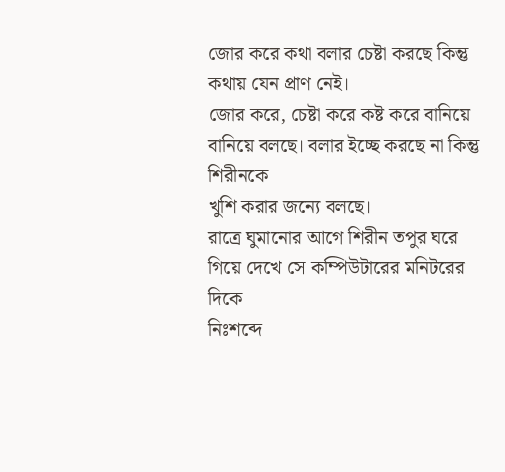জোর করে কথা বলার চেষ্টা করছে কিন্তু কথায় যেন প্রাণ নেই।
জোর করে, চেষ্টা করে কষ্ট করে বানিয়ে বানিয়ে বলছে। বলার ইচ্ছে করছে না কিন্তু শিরীনকে
খুশি করার জন্যে বলছে।
রাত্রে ঘুমানোর আগে শিরীন তপুর ঘরে গিয়ে দেখে সে কম্পিউটারের মনিটরের দিকে
নিঃশব্দে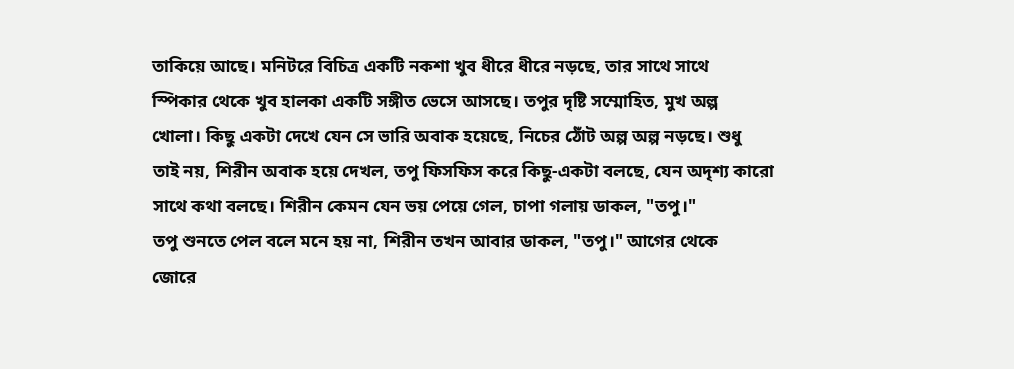তাকিয়ে আছে। মনিটরে বিচিত্র একটি নকশা খুব ধীরে ধীরে নড়ছে, তার সাথে সাথে
স্পিকার থেকে খুব হালকা একটি সঙ্গীত ভেসে আসছে। তপুর দৃষ্টি সম্মোহিত, মুখ অল্প
খোলা। কিছু একটা দেখে যেন সে ভারি অবাক হয়েছে, নিচের ঠোঁট অল্প অল্প নড়ছে। শুধু
তাই নয়, শিরীন অবাক হয়ে দেখল, তপু ফিসফিস করে কিছু-একটা বলছে, যেন অদৃশ্য কারো
সাথে কথা বলছে। শিরীন কেমন যেন ভয় পেয়ে গেল, চাপা গলায় ডাকল, "তপু।"
তপু শুনতে পেল বলে মনে হয় না, শিরীন তখন আবার ডাকল, "তপু।" আগের থেকে
জোরে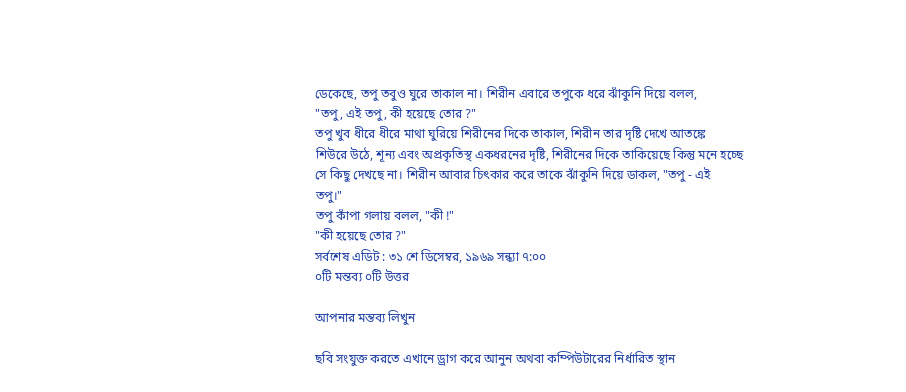ডেকেছে, তপু তবুও ঘুরে তাকাল না। শিরীন এবারে তপুকে ধরে ঝাঁকুনি দিয়ে বলল,
"তপু, এই তপু, কী হয়েছে তোর ?"
তপু খুব ধীরে ধীরে মাথা ঘুরিয়ে শিরীনের দিকে তাকাল, শিরীন তার দৃষ্টি দেখে আতঙ্কে
শিউরে উঠে, শূন্য এবং অপ্রকৃতিস্থ একধরনের দৃষ্টি, শিরীনের দিকে তাকিয়েছে কিন্তু মনে হচ্ছে
সে কিছু দেখছে না। শিরীন আবার চিৎকার করে তাকে ঝাঁকুনি দিয়ে ডাকল, "তপু - এই
তপু।"
তপু কাঁপা গলায় বলল, "কী !"
"কী হয়েছে তোর ?"
সর্বশেষ এডিট : ৩১ শে ডিসেম্বর, ১৯৬৯ সন্ধ্যা ৭:০০
০টি মন্তব্য ০টি উত্তর

আপনার মন্তব্য লিখুন

ছবি সংযুক্ত করতে এখানে ড্রাগ করে আনুন অথবা কম্পিউটারের নির্ধারিত স্থান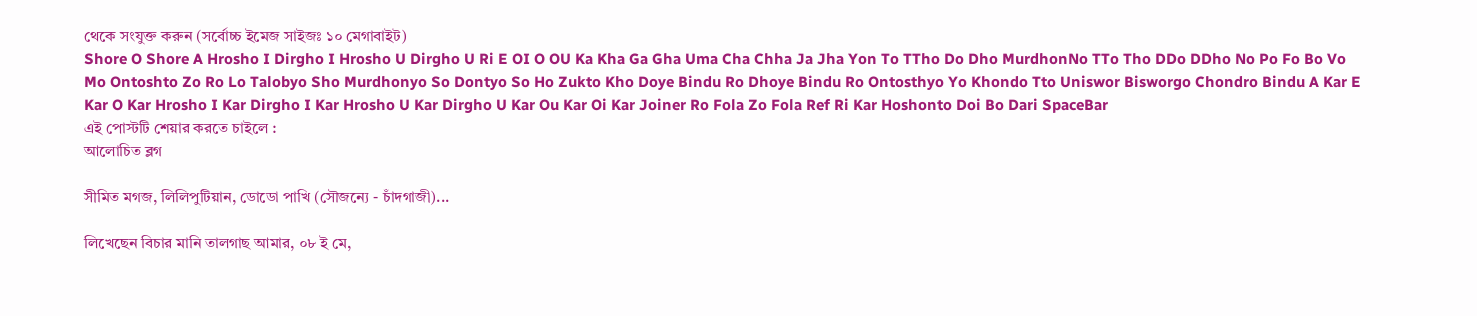থেকে সংযুক্ত করুন (সর্বোচ্চ ইমেজ সাইজঃ ১০ মেগাবাইট)
Shore O Shore A Hrosho I Dirgho I Hrosho U Dirgho U Ri E OI O OU Ka Kha Ga Gha Uma Cha Chha Ja Jha Yon To TTho Do Dho MurdhonNo TTo Tho DDo DDho No Po Fo Bo Vo Mo Ontoshto Zo Ro Lo Talobyo Sho Murdhonyo So Dontyo So Ho Zukto Kho Doye Bindu Ro Dhoye Bindu Ro Ontosthyo Yo Khondo Tto Uniswor Bisworgo Chondro Bindu A Kar E Kar O Kar Hrosho I Kar Dirgho I Kar Hrosho U Kar Dirgho U Kar Ou Kar Oi Kar Joiner Ro Fola Zo Fola Ref Ri Kar Hoshonto Doi Bo Dari SpaceBar
এই পোস্টটি শেয়ার করতে চাইলে :
আলোচিত ব্লগ

সীমিত মগজ, লিলিপুটিয়ান, ডোডো পাখি (সৌজন্যে - চাঁদগাজী)...

লিখেছেন বিচার মানি তালগাছ আমার, ০৮ ই মে,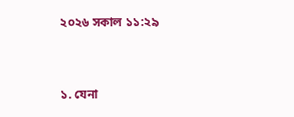২০২৬ সকাল ১১:২৯



১. যেনা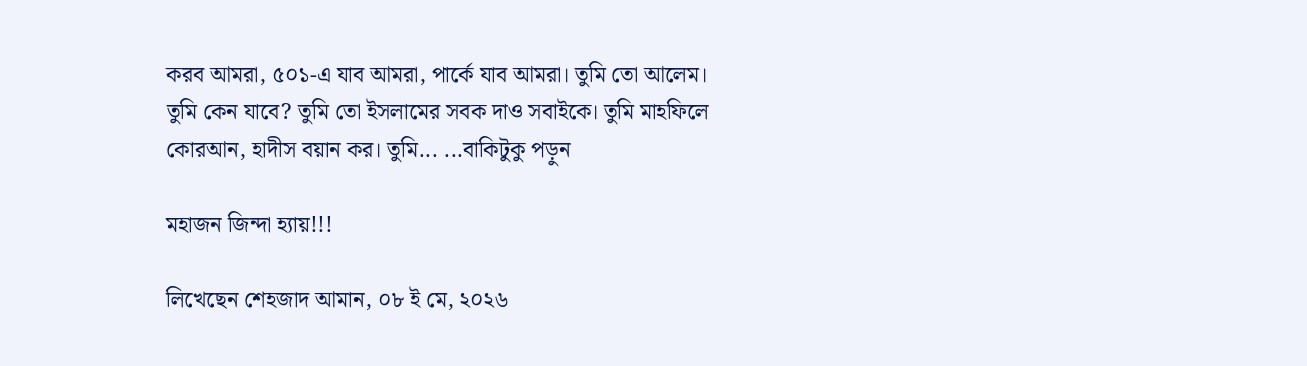করব আমরা, ৫০১-এ যাব আমরা, পার্কে যাব আমরা। তুমি তো আলেম। তুমি কেন যাবে? তুমি তো ইসলামের সবক দাও সবাইকে। তুমি মাহফিলে কোরআন, হাদীস বয়ান কর। তুমি... ...বাকিটুকু পড়ুন

মহাজন জিন্দা হ্যায়!!!

লিখেছেন শেহজাদ আমান, ০৮ ই মে, ২০২৬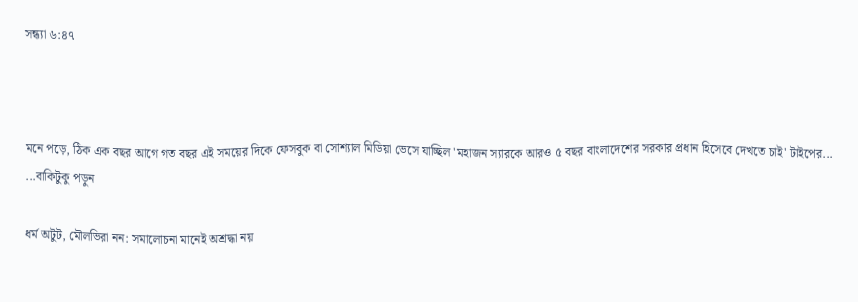সন্ধ্যা ৬:৪৭



মনে পড়ে, ঠিক এক বছর আগে গত বছর এই সময়ের দিকে ফেসবুক বা সোশ্যাল মিডিয়া ভেসে যাচ্ছিল 'মহাজন স্যারকে আরও ৫ বছর বাংলাদেশের সরকার প্রধান হিসেবে দেখতে চাই' টাইপের... ...বাকিটুকু পড়ুন

ধর্ম অটুট, মৌলভিরা নন: সমালোচনা মানেই অশ্রদ্ধা নয়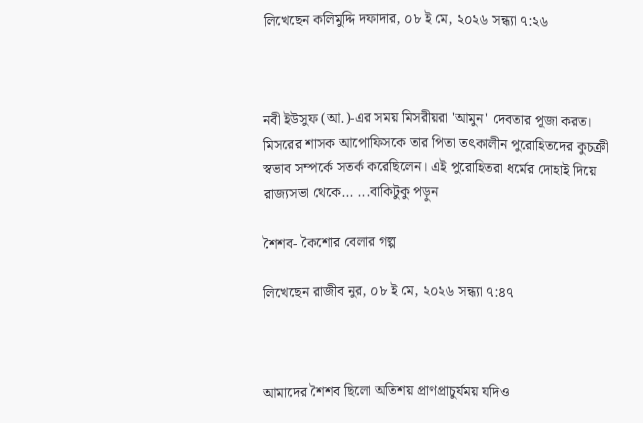লিখেছেন কলিমুদ্দি দফাদার, ০৮ ই মে, ২০২৬ সন্ধ্যা ৭:২৬



নবী ইউসুফ (আ.)-এর সময় মিসরীয়রা 'আমুন' দেবতার পূজা করত। মিসরের শাসক আপোফিসকে তার পিতা তৎকালীন পুরোহিতদের কুচক্রী স্বভাব সম্পর্কে সতর্ক করেছিলেন। এই পুরোহিতরা ধর্মের দোহাই দিয়ে রাজ্যসভা থেকে... ...বাকিটুকু পড়ুন

শৈশব- কৈশোর বেলার গল্প

লিখেছেন রাজীব নুর, ০৮ ই মে, ২০২৬ সন্ধ্যা ৭:৪৭



আমাদের শৈশব ছিলো অতিশয় প্রাণপ্রাচুর্যময় যদিও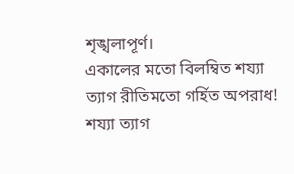শৃঙ্খলাপূর্ণ।
একালের মতো বিলম্বিত শয্যা ত্যাগ রীতিমতো গর্হিত অপরাধ! শয্যা ত্যাগ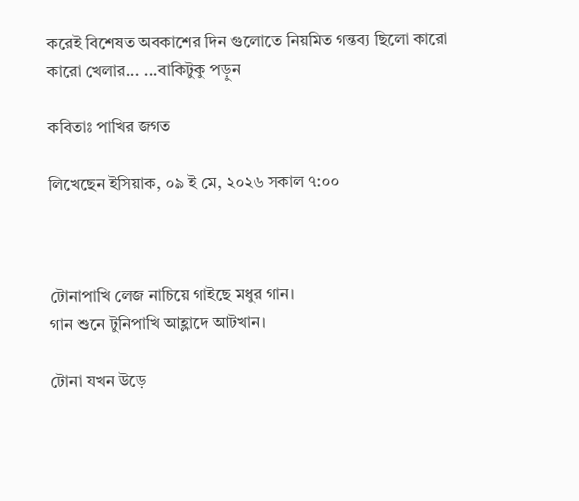করেই বিশেষত অবকাশের দিন গুলোতে নিয়মিত গন্তব্য ছিলো কারো কারো খেলার... ...বাকিটুকু পড়ুন

কবিতাঃ পাখির জগত

লিখেছেন ইসিয়াক, ০৯ ই মে, ২০২৬ সকাল ৭:০০



টোনাপাখি লেজ নাচিয়ে গাইছে মধুর গান।
গান শুনে টুনিপাখি আহ্লাদে আটখান।

টোনা যখন উড়ে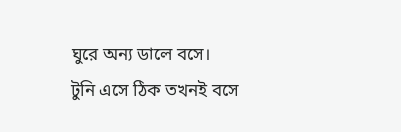ঘুরে অন্য ডালে বসে।
টুনি এসে ঠিক তখনই বসে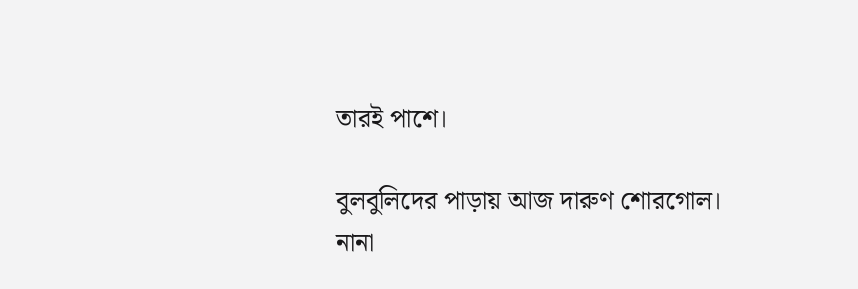তারই পাশে।

বুলবুলিদের পাড়ায় আজ দারুণ শোরগোল।
নানা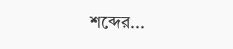শব্দের...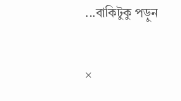...বাকিটুকু পড়ুন

×